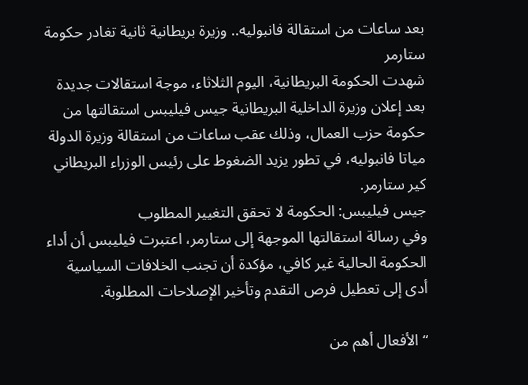بعد ساعات من استقالة فانبوليه.. وزيرة بريطانية ثانية تغادر حكومة ستارمر
شهدت الحكومة البريطانية، اليوم الثلاثاء، موجة استقالات جديدة بعد إعلان وزيرة الداخلية البريطانية جيس فيليبس استقالتها من حكومة حزب العمال، وذلك عقب ساعات من استقالة وزيرة الدولة مياتا فانبوليه، في تطور يزيد الضغوط على رئيس الوزراء البريطاني كير ستارمر.
جيس فيليبس: الحكومة لا تحقق التغيير المطلوب
وفي رسالة استقالتها الموجهة إلى ستارمر، اعتبرت فيليبس أن أداء الحكومة الحالية غير كافي، مؤكدة أن تجنب الخلافات السياسية أدى إلى تعطيل فرص التقدم وتأخير الإصلاحات المطلوبة.

“الأفعال أهم من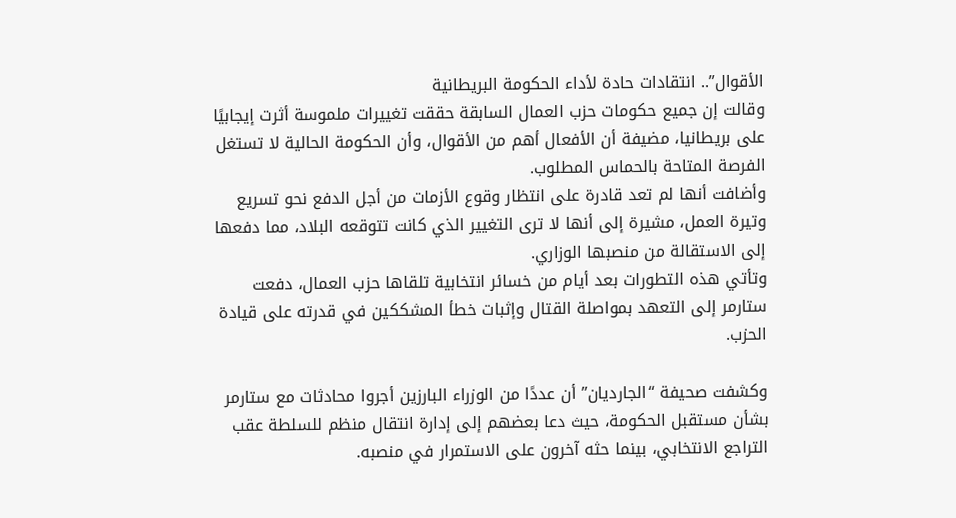الأقوال”.. انتقادات حادة لأداء الحكومة البريطانية
وقالت إن جميع حكومات حزب العمال السابقة حققت تغييرات ملموسة أثرت إيجابيًا على بريطانيا، مضيفة أن الأفعال أهم من الأقوال، وأن الحكومة الحالية لا تستغل الفرصة المتاحة بالحماس المطلوب.
وأضافت أنها لم تعد قادرة على انتظار وقوع الأزمات من أجل الدفع نحو تسريع وتيرة العمل، مشيرة إلى أنها لا ترى التغيير الذي كانت تتوقعه البلاد، مما دفعها إلى الاستقالة من منصبها الوزاري.
وتأتي هذه التطورات بعد أيام من خسائر انتخابية تلقاها حزب العمال، دفعت ستارمر إلى التعهد بمواصلة القتال وإثبات خطأ المشككين في قدرته على قيادة الحزب.

وكشفت صحيفة “الجارديان” أن عددًا من الوزراء البارزين أجروا محادثات مع ستارمر بشأن مستقبل الحكومة، حيث دعا بعضهم إلى إدارة انتقال منظم للسلطة عقب التراجع الانتخابي، بينما حثه آخرون على الاستمرار في منصبه.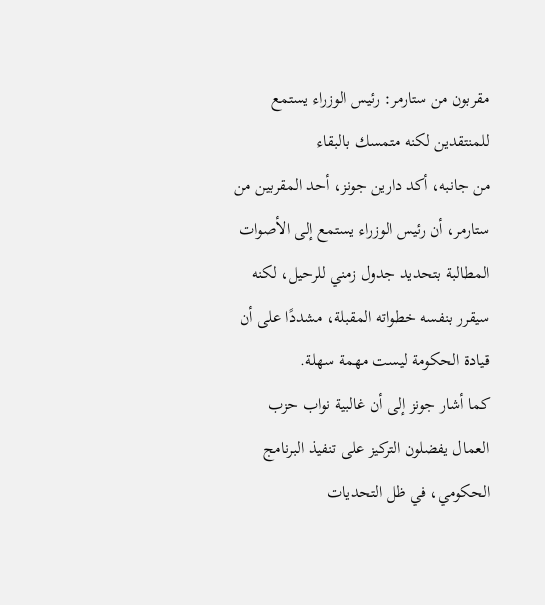مقربون من ستارمر: رئيس الوزراء يستمع للمنتقدين لكنه متمسك بالبقاء
من جانبه، أكد دارين جونز، أحد المقربين من ستارمر، أن رئيس الوزراء يستمع إلى الأصوات المطالبة بتحديد جدول زمني للرحيل، لكنه سيقرر بنفسه خطواته المقبلة، مشددًا على أن قيادة الحكومة ليست مهمة سهلة.
كما أشار جونز إلى أن غالبية نواب حزب العمال يفضلون التركيز على تنفيذ البرنامج الحكومي، في ظل التحديات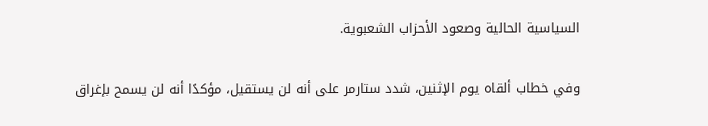السياسية الحالية وصعود الأحزاب الشعبوية.

وفي خطاب ألقاه يوم الإثنين، شدد ستارمر على أنه لن يستقيل، مؤكدًا أنه لن يسمح بإغراق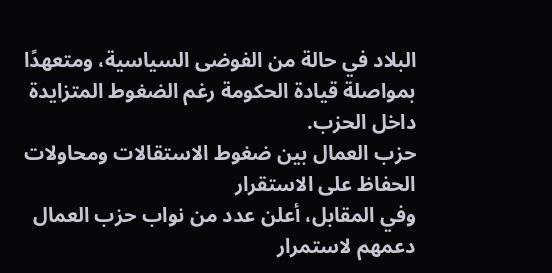البلاد في حالة من الفوضى السياسية، ومتعهدًا بمواصلة قيادة الحكومة رغم الضغوط المتزايدة داخل الحزب.
حزب العمال بين ضغوط الاستقالات ومحاولات الحفاظ على الاستقرار
وفي المقابل، أعلن عدد من نواب حزب العمال دعمهم لاستمرار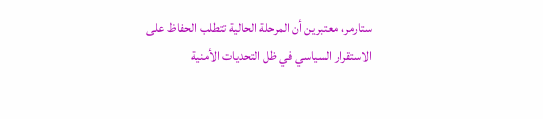ستارمر، معتبرين أن المرحلة الحالية تتطلب الحفاظ على الاستقرار السياسي في ظل التحديات الأمنية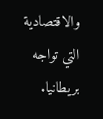والاقتصادية التي تواجه بريطانيا.